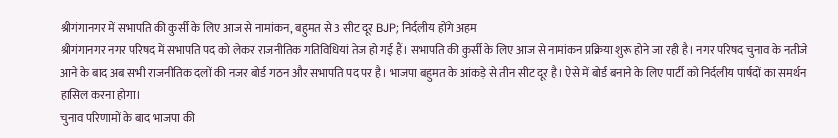श्रीगंगानगर में सभापति की कुर्सी के लिए आज से नामांकन, बहुमत से 3 सीट दूर BJP; निर्दलीय होंगे अहम
श्रीगंगानगर नगर परिषद में सभापति पद को लेकर राजनीतिक गतिविधियां तेज हो गई हैं। सभापति की कुर्सी के लिए आज से नामांकन प्रक्रिया शुरू होने जा रही है। नगर परिषद चुनाव के नतीजे आने के बाद अब सभी राजनीतिक दलों की नजर बोर्ड गठन और सभापति पद पर है। भाजपा बहुमत के आंकड़े से तीन सीट दूर है। ऐसे में बोर्ड बनाने के लिए पार्टी को निर्दलीय पार्षदों का समर्थन हासिल करना होगा।
चुनाव परिणामों के बाद भाजपा की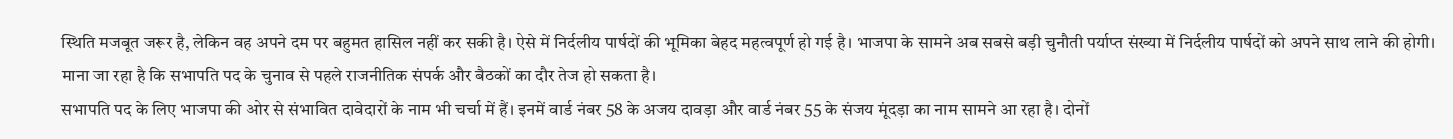स्थिति मजबूत जरूर है, लेकिन वह अपने दम पर बहुमत हासिल नहीं कर सकी है। ऐसे में निर्दलीय पार्षदों की भूमिका बेहद महत्वपूर्ण हो गई है। भाजपा के सामने अब सबसे बड़ी चुनौती पर्याप्त संख्या में निर्दलीय पार्षदों को अपने साथ लाने की होगी। माना जा रहा है कि सभापति पद के चुनाव से पहले राजनीतिक संपर्क और बैठकों का दौर तेज हो सकता है।
सभापति पद के लिए भाजपा की ओर से संभावित दावेदारों के नाम भी चर्चा में हैं। इनमें वार्ड नंबर 58 के अजय दावड़ा और वार्ड नंबर 55 के संजय मूंदड़ा का नाम सामने आ रहा है। दोनों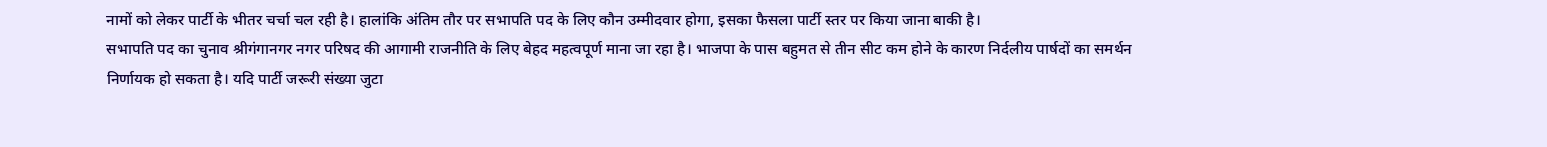नामों को लेकर पार्टी के भीतर चर्चा चल रही है। हालांकि अंतिम तौर पर सभापति पद के लिए कौन उम्मीदवार होगा, इसका फैसला पार्टी स्तर पर किया जाना बाकी है।
सभापति पद का चुनाव श्रीगंगानगर नगर परिषद की आगामी राजनीति के लिए बेहद महत्वपूर्ण माना जा रहा है। भाजपा के पास बहुमत से तीन सीट कम होने के कारण निर्दलीय पार्षदों का समर्थन निर्णायक हो सकता है। यदि पार्टी जरूरी संख्या जुटा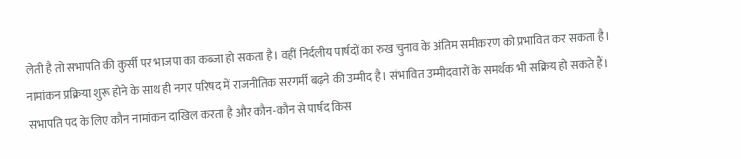लेती है तो सभापति की कुर्सी पर भाजपा का कब्जा हो सकता है। वहीं निर्दलीय पार्षदों का रुख चुनाव के अंतिम समीकरण को प्रभावित कर सकता है।
नामांकन प्रक्रिया शुरू होने के साथ ही नगर परिषद में राजनीतिक सरगर्मी बढ़ने की उम्मीद है। संभावित उम्मीदवारों के समर्थक भी सक्रिय हो सकते हैं। सभापति पद के लिए कौन नामांकन दाखिल करता है और कौन-कौन से पार्षद किस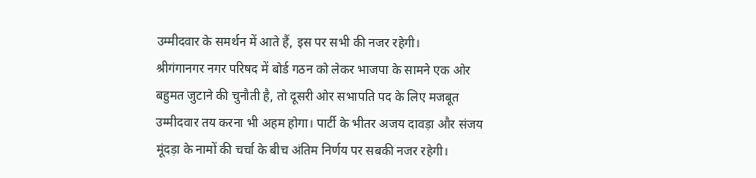उम्मीदवार के समर्थन में आते हैं, इस पर सभी की नजर रहेगी।
श्रीगंगानगर नगर परिषद में बोर्ड गठन को लेकर भाजपा के सामने एक ओर बहुमत जुटाने की चुनौती है, तो दूसरी ओर सभापति पद के लिए मजबूत उम्मीदवार तय करना भी अहम होगा। पार्टी के भीतर अजय दावड़ा और संजय मूंदड़ा के नामों की चर्चा के बीच अंतिम निर्णय पर सबकी नजर रहेगी।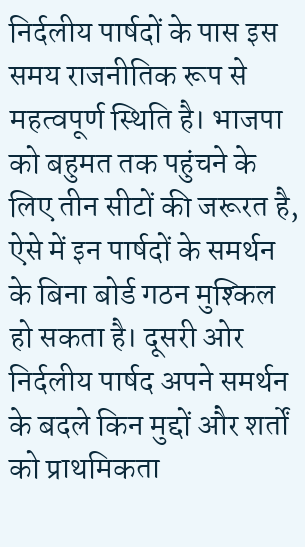निर्दलीय पार्षदों के पास इस समय राजनीतिक रूप से महत्वपूर्ण स्थिति है। भाजपा को बहुमत तक पहुंचने के लिए तीन सीटों की जरूरत है, ऐसे में इन पार्षदों के समर्थन के बिना बोर्ड गठन मुश्किल हो सकता है। दूसरी ओर निर्दलीय पार्षद अपने समर्थन के बदले किन मुद्दों और शर्तों को प्राथमिकता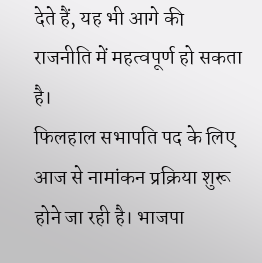देते हैं, यह भी आगे की राजनीति में महत्वपूर्ण हो सकता है।
फिलहाल सभापति पद के लिए आज से नामांकन प्रक्रिया शुरू होने जा रही है। भाजपा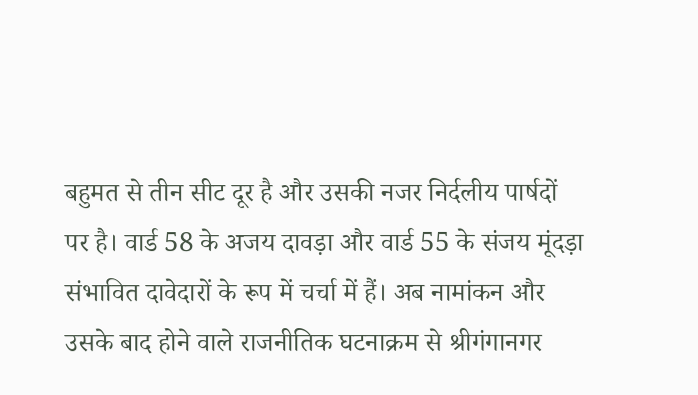बहुमत से तीन सीट दूर है और उसकी नजर निर्दलीय पार्षदों पर है। वार्ड 58 के अजय दावड़ा और वार्ड 55 के संजय मूंदड़ा संभावित दावेदारों के रूप में चर्चा में हैं। अब नामांकन और उसके बाद होने वाले राजनीतिक घटनाक्रम से श्रीगंगानगर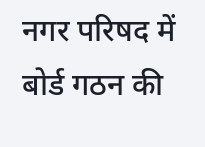नगर परिषद में बोर्ड गठन की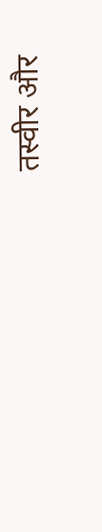तस्वीर और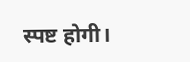स्पष्ट होगी।